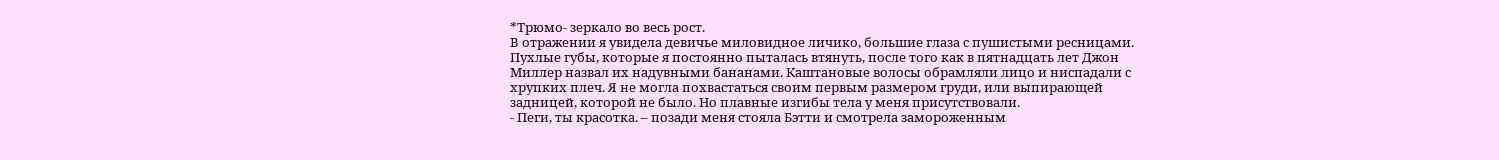*Трюмо- зеркало во весь рост.
В отражении я увидела девичье миловидное личико, большие глаза с пушистыми ресницами. Пухлые губы, которые я постоянно пыталась втянуть, после того как в пятнадцать лет Джон Миллер назвал их надувными бананами. Каштановые волосы обрамляли лицо и ниспадали с хрупких плеч. Я не могла похвастаться своим первым размером груди, или выпирающей задницей, которой не было. Но плавные изгибы тела у меня присутствовали.
- Пеги, ты красотка. – позади меня стояла Бэтти и смотрела замороженным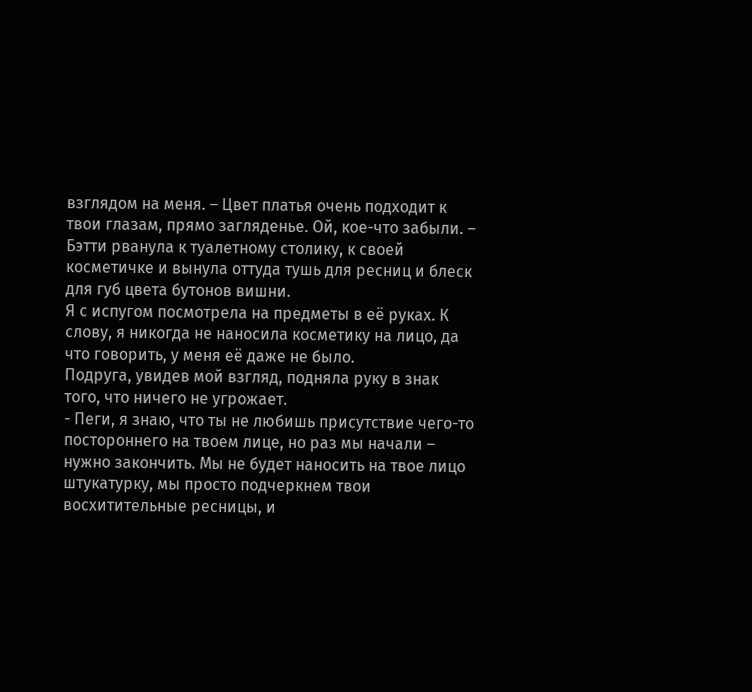взглядом на меня. – Цвет платья очень подходит к твои глазам, прямо загляденье. Ой, кое-что забыли. – Бэтти рванула к туалетному столику, к своей косметичке и вынула оттуда тушь для ресниц и блеск для губ цвета бутонов вишни.
Я с испугом посмотрела на предметы в её руках. К слову, я никогда не наносила косметику на лицо, да что говорить, у меня её даже не было.
Подруга, увидев мой взгляд, подняла руку в знак того, что ничего не угрожает.
- Пеги, я знаю, что ты не любишь присутствие чего-то постороннего на твоем лице, но раз мы начали – нужно закончить. Мы не будет наносить на твое лицо штукатурку, мы просто подчеркнем твои восхитительные ресницы, и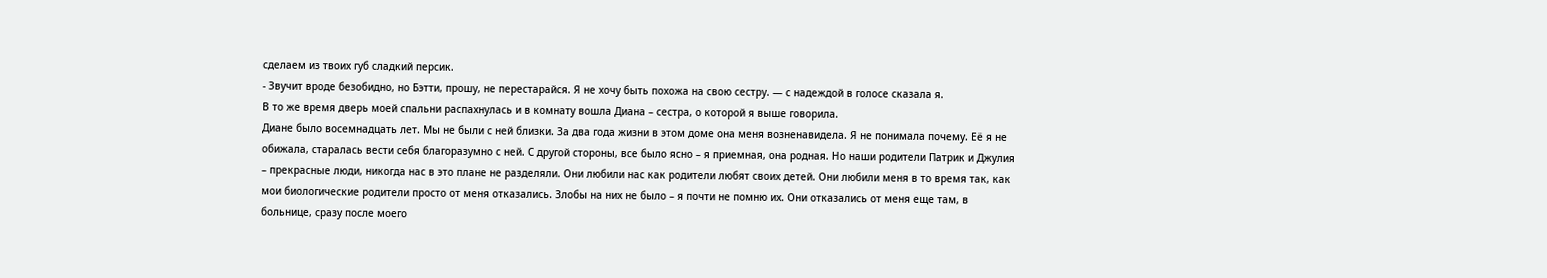сделаем из твоих губ сладкий персик.
- Звучит вроде безобидно, но Бэтти, прошу, не перестарайся. Я не хочу быть похожа на свою сестру. — с надеждой в голосе сказала я.
В то же время дверь моей спальни распахнулась и в комнату вошла Диана – сестра, о которой я выше говорила.
Диане было восемнадцать лет. Мы не были с ней близки. За два года жизни в этом доме она меня возненавидела. Я не понимала почему. Её я не обижала, старалась вести себя благоразумно с ней. С другой стороны, все было ясно – я приемная, она родная. Но наши родители Патрик и Джулия – прекрасные люди, никогда нас в это плане не разделяли. Они любили нас как родители любят своих детей. Они любили меня в то время так, как мои биологические родители просто от меня отказались. Злобы на них не было – я почти не помню их. Они отказались от меня еще там, в больнице, сразу после моего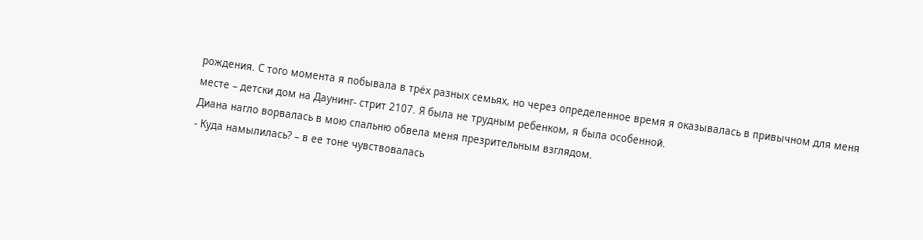рождения. С того момента я побывала в трёх разных семьях, но через определенное время я оказывалась в привычном для меня месте – детски дом на Даунинг- стрит 2107. Я была не трудным ребенком, я была особенной.
Диана нагло ворвалась в мою спальню обвела меня презрительным взглядом.
- Куда намылилась? – в ее тоне чувствовалась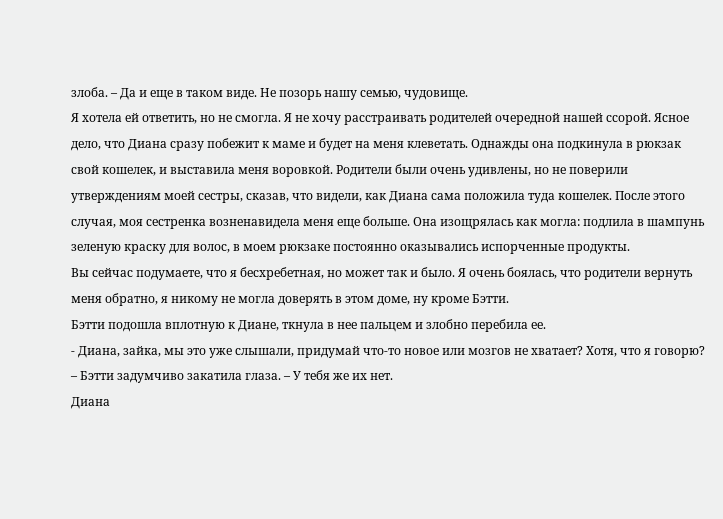злоба. – Да и еще в таком виде. Не позорь нашу семью, чудовище.
Я хотела ей ответить, но не смогла. Я не хочу расстраивать родителей очередной нашей ссорой. Ясное дело, что Диана сразу побежит к маме и будет на меня клеветать. Однажды она подкинула в рюкзак свой кошелек, и выставила меня воровкой. Родители были очень удивлены, но не поверили утверждениям моей сестры, сказав, что видели, как Диана сама положила туда кошелек. После этого случая, моя сестренка возненавидела меня еще больше. Она изощрялась как могла: подлила в шампунь зеленую краску для волос, в моем рюкзаке постоянно оказывались испорченные продукты.
Вы сейчас подумаете, что я бесхребетная, но может так и было. Я очень боялась, что родители вернуть меня обратно, я никому не могла доверять в этом доме, ну кроме Бэтти.
Бэтти подошла вплотную к Диане, ткнула в нее пальцем и злобно перебила ее.
- Диана, зайка, мы это уже слышали, придумай что-то новое или мозгов не хватает? Хотя, что я говорю? – Бэтти задумчиво закатила глаза. – У тебя же их нет.
Диана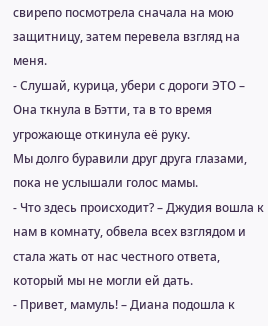свирепо посмотрела сначала на мою защитницу, затем перевела взгляд на меня.
- Слушай, курица, убери с дороги ЭТО – Она ткнула в Бэтти, та в то время угрожающе откинула её руку.
Мы долго буравили друг друга глазами, пока не услышали голос мамы.
- Что здесь происходит? – Джудия вошла к нам в комнату, обвела всех взглядом и стала жать от нас честного ответа, который мы не могли ей дать.
- Привет, мамуль! – Диана подошла к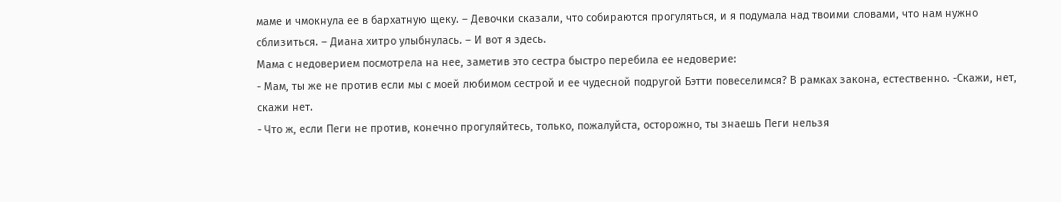маме и чмокнула ее в бархатную щеку. – Девочки сказали, что собираются прогуляться, и я подумала над твоими словами, что нам нужно сблизиться. – Диана хитро улыбнулась. – И вот я здесь.
Мама с недоверием посмотрела на нее, заметив это сестра быстро перебила ее недоверие:
- Мам, ты же не против если мы с моей любимом сестрой и ее чудесной подругой Бэтти повеселимся? В рамках закона, естественно. -Скажи, нет, скажи нет.
- Что ж, если Пеги не против, конечно прогуляйтесь, только, пожалуйста, осторожно, ты знаешь Пеги нельзя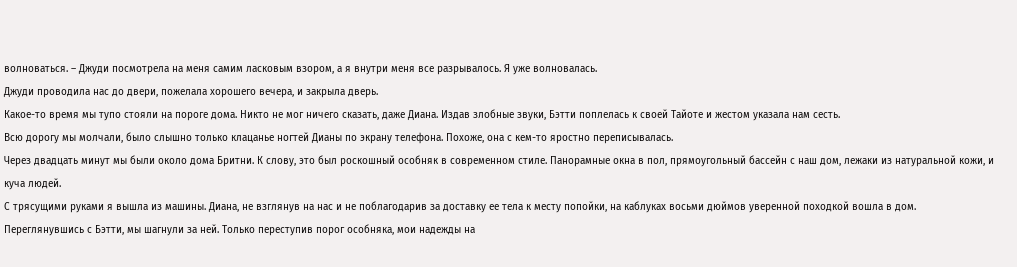волноваться. – Джуди посмотрела на меня самим ласковым взором, а я внутри меня все разрывалось. Я уже волновалась.
Джуди проводила нас до двери, пожелала хорошего вечера, и закрыла дверь.
Какое-то время мы тупо стояли на пороге дома. Никто не мог ничего сказать, даже Диана. Издав злобные звуки, Бэтти поплелась к своей Тайоте и жестом указала нам сесть.
Всю дорогу мы молчали, было слышно только клацанье ногтей Дианы по экрану телефона. Похоже, она с кем-то яростно переписывалась.
Через двадцать минут мы были около дома Бритни. К слову, это был роскошный особняк в современном стиле. Панорамные окна в пол, прямоугольный бассейн с наш дом, лежаки из натуральной кожи, и куча людей.
С трясущими руками я вышла из машины. Диана, не взглянув на нас и не поблагодарив за доставку ее тела к месту попойки, на каблуках восьми дюймов уверенной походкой вошла в дом.
Переглянувшись с Бэтти, мы шагнули за ней. Только переступив порог особняка, мои надежды на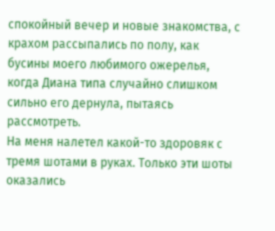спокойный вечер и новые знакомства, с крахом рассыпались по полу, как бусины моего любимого ожерелья, когда Диана типа случайно слишком сильно его дернула, пытаясь рассмотреть.
На меня налетел какой-то здоровяк с тремя шотами в руках. Только эти шоты оказались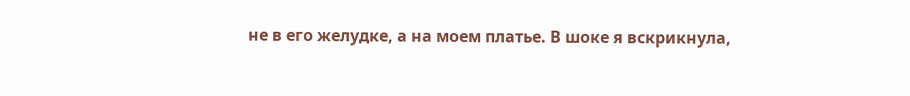не в его желудке, а на моем платье. В шоке я вскрикнула,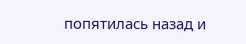попятилась назад и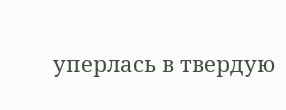уперлась в твердую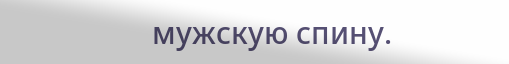мужскую спину.